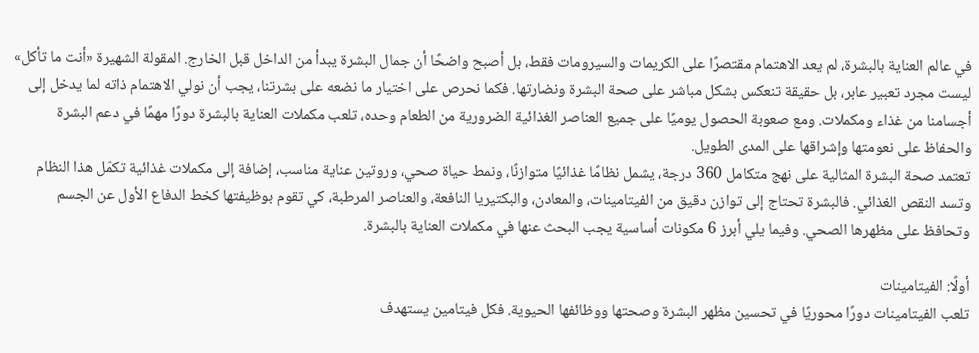في عالم العناية بالبشرة، لم يعد الاهتمام مقتصرًا على الكريمات والسيرومات فقط، بل أصبح واضحًا أن جمال البشرة يبدأ من الداخل قبل الخارج. المقولة الشهيرة «أنت ما تأكل» ليست مجرد تعبير عابر، بل حقيقة تنعكس بشكل مباشر على صحة البشرة ونضارتها. فكما نحرص على اختيار ما نضعه على بشرتنا، يجب أن نولي الاهتمام ذاته لما يدخل إلى أجسامنا من غذاء ومكملات. ومع صعوبة الحصول يوميًا على جميع العناصر الغذائية الضرورية من الطعام وحده، تلعب مكملات العناية بالبشرة دورًا مهمًا في دعم البشرة والحفاظ على نعومتها وإشراقها على المدى الطويل.
تعتمد صحة البشرة المثالية على نهج متكامل 360 درجة، يشمل نظامًا غذائيًا متوازنًا، ونمط حياة صحي، وروتين عناية مناسب، إضافة إلى مكملات غذائية تكمّل هذا النظام وتسد النقص الغذائي. فالبشرة تحتاج إلى توازن دقيق من الفيتامينات، والمعادن، والبكتيريا النافعة، والعناصر المرطبة، كي تقوم بوظيفتها كخط الدفاع الأول عن الجسم وتحافظ على مظهرها الصحي. وفيما يلي أبرز 6 مكونات أساسية يجب البحث عنها في مكملات العناية بالبشرة.

أولًا: الفيتامينات
تلعب الفيتامينات دورًا محوريًا في تحسين مظهر البشرة وصحتها ووظائفها الحيوية. فكل فيتامين يستهدف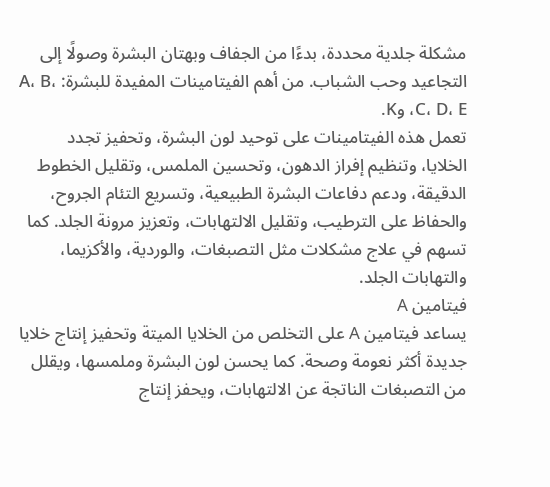مشكلة جلدية محددة، بدءًا من الجفاف وبهتان البشرة وصولًا إلى التجاعيد وحب الشباب. من أهم الفيتامينات المفيدة للبشرة: A، B، C، D، E، وK.
تعمل هذه الفيتامينات على توحيد لون البشرة، وتحفيز تجدد الخلايا، وتنظيم إفراز الدهون، وتحسين الملمس، وتقليل الخطوط الدقيقة، ودعم دفاعات البشرة الطبيعية، وتسريع التئام الجروح، والحفاظ على الترطيب، وتقليل الالتهابات، وتعزيز مرونة الجلد. كما تسهم في علاج مشكلات مثل التصبغات، والوردية، والأكزيما، والتهابات الجلد.
فيتامين A
يساعد فيتامين A على التخلص من الخلايا الميتة وتحفيز إنتاج خلايا جديدة أكثر نعومة وصحة. كما يحسن لون البشرة وملمسها، ويقلل من التصبغات الناتجة عن الالتهابات، ويحفز إنتاج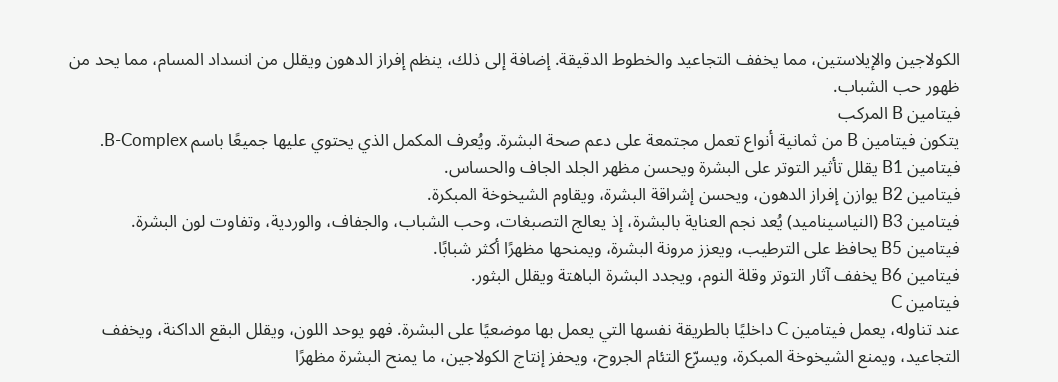الكولاجين والإيلاستين، مما يخفف التجاعيد والخطوط الدقيقة. إضافة إلى ذلك، ينظم إفراز الدهون ويقلل من انسداد المسام، مما يحد من ظهور حب الشباب.
فيتامين B المركب
يتكون فيتامين B من ثمانية أنواع تعمل مجتمعة على دعم صحة البشرة. ويُعرف المكمل الذي يحتوي عليها جميعًا باسم B-Complex.
فيتامين B1 يقلل تأثير التوتر على البشرة ويحسن مظهر الجلد الجاف والحساس.
فيتامين B2 يوازن إفراز الدهون، ويحسن إشراقة البشرة، ويقاوم الشيخوخة المبكرة.
فيتامين B3 (النياسيناميد) يُعد نجم العناية بالبشرة، إذ يعالج التصبغات، وحب الشباب، والجفاف، والوردية، وتفاوت لون البشرة.
فيتامين B5 يحافظ على الترطيب، ويعزز مرونة البشرة، ويمنحها مظهرًا أكثر شبابًا.
فيتامين B6 يخفف آثار التوتر وقلة النوم، ويجدد البشرة الباهتة ويقلل البثور.
فيتامين C
عند تناوله، يعمل فيتامين C داخليًا بالطريقة نفسها التي يعمل بها موضعيًا على البشرة. فهو يوحد اللون، ويقلل البقع الداكنة، ويخفف التجاعيد، ويمنع الشيخوخة المبكرة، ويسرّع التئام الجروح، ويحفز إنتاج الكولاجين، ما يمنح البشرة مظهرًا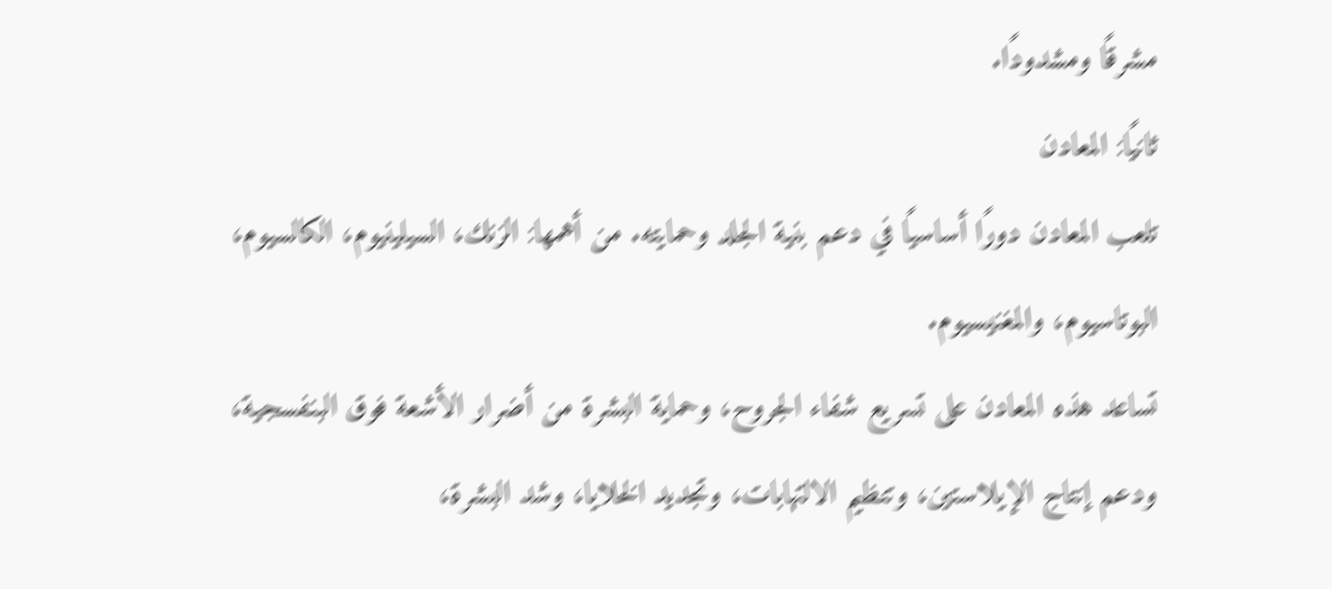مشرقًا ومشدودًا.
ثانيًا: المعادن
تلعب المعادن دورًا أساسيًا في دعم بنية الجلد وحمايته. من أهمها: الزنك، السيلينيوم، الكالسيوم، البوتاسيوم، والمغنيسيوم.
تساعد هذه المعادن على تسريع شفاء الجروح، وحماية البشرة من أضرار الأشعة فوق البنفسجية، ودعم إنتاج الإيلاستين، وتنظيم الالتهابات، وتجديد الخلايا، وشد البشرة،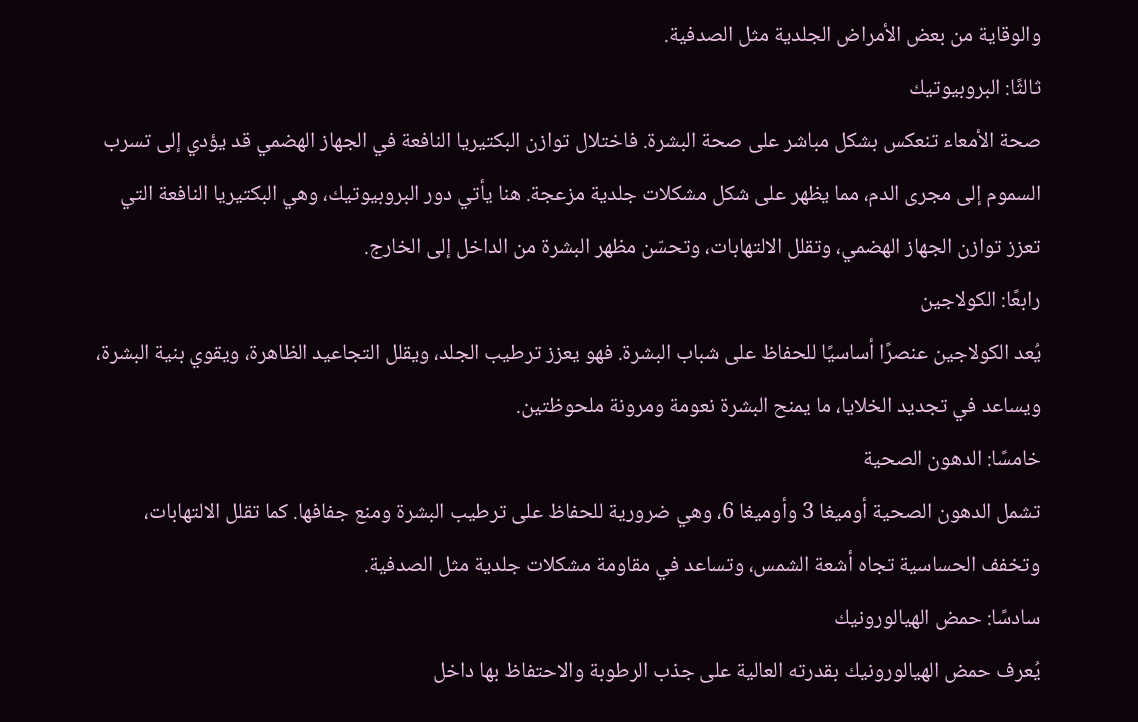والوقاية من بعض الأمراض الجلدية مثل الصدفية.
ثالثًا: البروبيوتيك
صحة الأمعاء تنعكس بشكل مباشر على صحة البشرة. فاختلال توازن البكتيريا النافعة في الجهاز الهضمي قد يؤدي إلى تسرب السموم إلى مجرى الدم، مما يظهر على شكل مشكلات جلدية مزعجة. هنا يأتي دور البروبيوتيك، وهي البكتيريا النافعة التي تعزز توازن الجهاز الهضمي، وتقلل الالتهابات، وتحسّن مظهر البشرة من الداخل إلى الخارج.
رابعًا: الكولاجين
يُعد الكولاجين عنصرًا أساسيًا للحفاظ على شباب البشرة. فهو يعزز ترطيب الجلد، ويقلل التجاعيد الظاهرة، ويقوي بنية البشرة، ويساعد في تجديد الخلايا، ما يمنح البشرة نعومة ومرونة ملحوظتين.
خامسًا: الدهون الصحية
تشمل الدهون الصحية أوميغا 3 وأوميغا 6، وهي ضرورية للحفاظ على ترطيب البشرة ومنع جفافها. كما تقلل الالتهابات، وتخفف الحساسية تجاه أشعة الشمس، وتساعد في مقاومة مشكلات جلدية مثل الصدفية.
سادسًا: حمض الهيالورونيك
يُعرف حمض الهيالورونيك بقدرته العالية على جذب الرطوبة والاحتفاظ بها داخل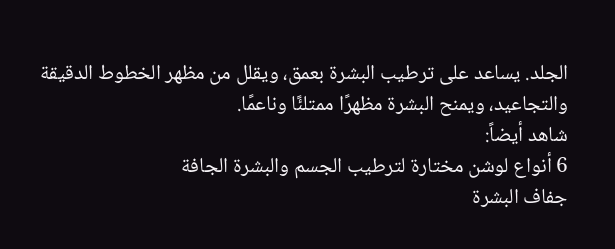الجلد. يساعد على ترطيب البشرة بعمق، ويقلل من مظهر الخطوط الدقيقة والتجاعيد، ويمنح البشرة مظهرًا ممتلئًا وناعمًا.
شاهد أيضاً:
6 أنواع لوشن مختارة لترطيب الجسم والبشرة الجافة
جفاف البشرة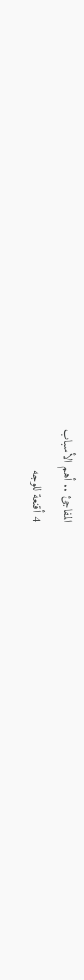المفاجئ .. أهم الأسباب
4 أقنعة للوجه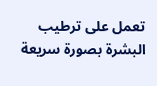تعمل على ترطيب البشرة بصورة سريعة